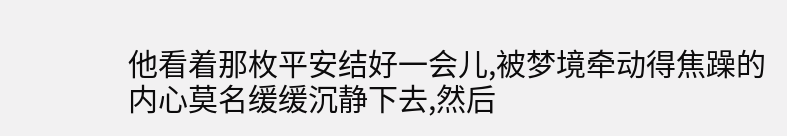他看着那枚平安结好一会儿,被梦境牵动得焦躁的内心莫名缓缓沉静下去,然后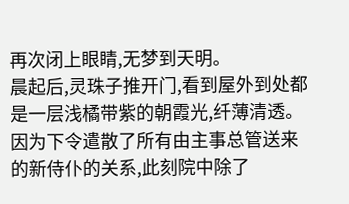再次闭上眼睛,无梦到天明。
晨起后,灵珠子推开门,看到屋外到处都是一层浅橘带紫的朝霞光,纤薄清透。
因为下令遣散了所有由主事总管送来的新侍仆的关系,此刻院中除了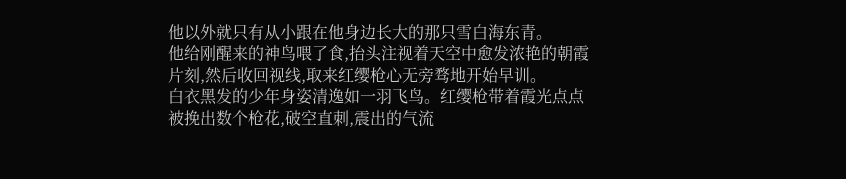他以外就只有从小跟在他身边长大的那只雪白海东青。
他给刚醒来的神鸟喂了食,抬头注视着天空中愈发浓艳的朝霞片刻,然后收回视线,取来红缨枪心无旁骛地开始早训。
白衣黑发的少年身姿清逸如一羽飞鸟。红缨枪带着霞光点点被挽出数个枪花,破空直刺,震出的气流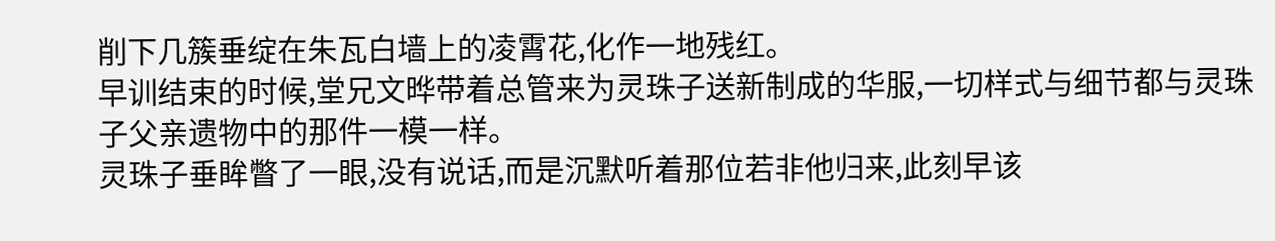削下几簇垂绽在朱瓦白墙上的凌霄花,化作一地残红。
早训结束的时候,堂兄文晔带着总管来为灵珠子送新制成的华服,一切样式与细节都与灵珠子父亲遗物中的那件一模一样。
灵珠子垂眸瞥了一眼,没有说话,而是沉默听着那位若非他归来,此刻早该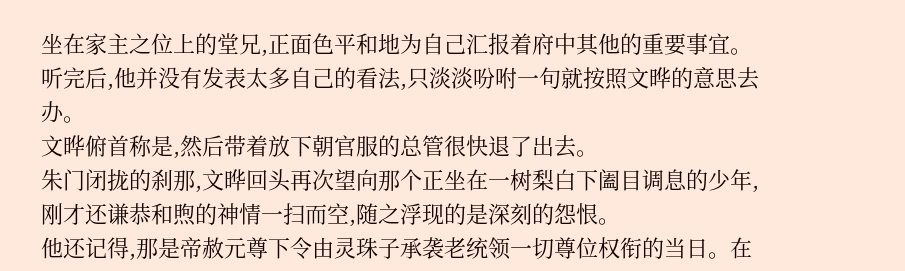坐在家主之位上的堂兄,正面色平和地为自己汇报着府中其他的重要事宜。
听完后,他并没有发表太多自己的看法,只淡淡吩咐一句就按照文晔的意思去办。
文晔俯首称是,然后带着放下朝官服的总管很快退了出去。
朱门闭拢的刹那,文晔回头再次望向那个正坐在一树梨白下阖目调息的少年,刚才还谦恭和煦的神情一扫而空,随之浮现的是深刻的怨恨。
他还记得,那是帝赦元尊下令由灵珠子承袭老统领一切尊位权衔的当日。在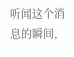听闻这个消息的瞬间,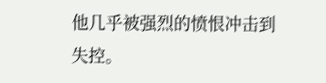他几乎被强烈的愤恨冲击到失控。